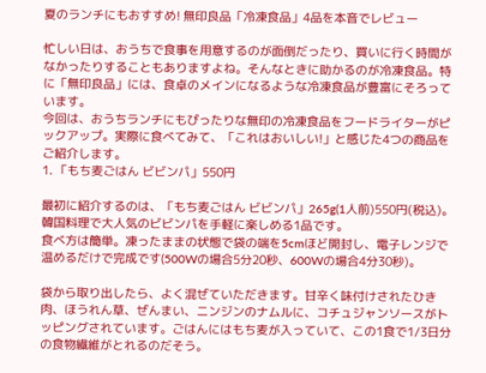夏のランチにもおすすめ! 無印良品「冷凍食品」4品を本音でレビュー

忙しい日は、おうちで食事を用意するのが面倒だったり、買いに行く時間がなかったりすることもありますよね。そんなときに助かるのが冷凍食品。特に「無印良品」には、食卓のメインになるような冷凍食品が豊富にそろっています。
今回は、おうちランチにもぴったりな無印の冷凍食品をフードライターがピックアップ。実際に食べてみて、「これはおいしい!」と感じた4つの商品をご紹介します。
1. 「もち麦ごはん ビビンパ」550円

最初に紹介するのは、「もち麦ごはん ビビンパ」265g(1人前)550円(税込)。韓国料理で大人気のビビンパを手軽に楽しめる1品です。
食べ方は簡単。凍ったままの状態で袋の端を5cmほど開封し、電子レンジで温めるだけで完成です(500Wの場合5分20秒、600Wの場合4分30秒)。

袋から取り出したら、よく混ぜていただきます。甘辛く味付けされたひき肉、ほうれん草、ぜんまい、ニンジンのナムルに、コチュジャンソースがトッピングされています。ごはんにはもち麦が入っていて、この1食で1/3日分の食物繊維がとれるのだそう。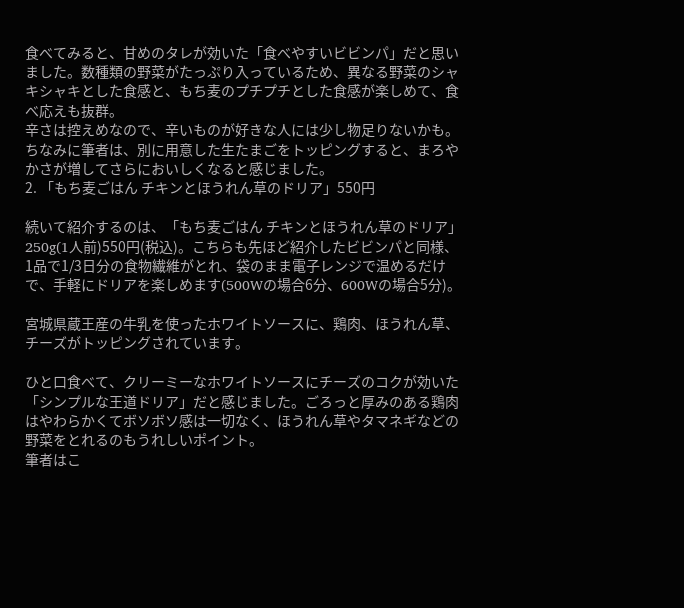食べてみると、甘めのタレが効いた「食べやすいビビンパ」だと思いました。数種類の野菜がたっぷり入っているため、異なる野菜のシャキシャキとした食感と、もち麦のプチプチとした食感が楽しめて、食べ応えも抜群。
辛さは控えめなので、辛いものが好きな人には少し物足りないかも。ちなみに筆者は、別に用意した生たまごをトッピングすると、まろやかさが増してさらにおいしくなると感じました。
2. 「もち麦ごはん チキンとほうれん草のドリア」550円

続いて紹介するのは、「もち麦ごはん チキンとほうれん草のドリア」250g(1人前)550円(税込)。こちらも先ほど紹介したビビンパと同様、1品で1/3日分の食物繊維がとれ、袋のまま電子レンジで温めるだけで、手軽にドリアを楽しめます(500Wの場合6分、600Wの場合5分)。

宮城県蔵王産の牛乳を使ったホワイトソースに、鶏肉、ほうれん草、チーズがトッピングされています。

ひと口食べて、クリーミーなホワイトソースにチーズのコクが効いた「シンプルな王道ドリア」だと感じました。ごろっと厚みのある鶏肉はやわらかくてボソボソ感は一切なく、ほうれん草やタマネギなどの野菜をとれるのもうれしいポイント。
筆者はこ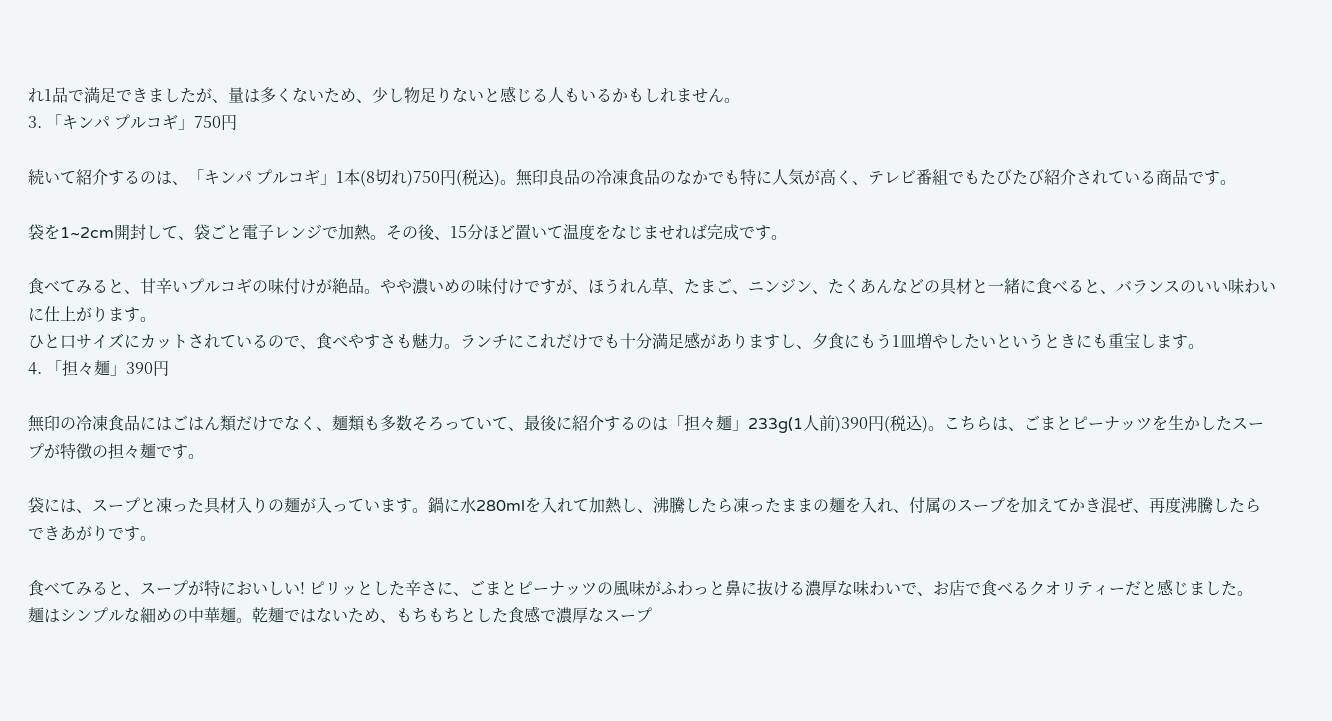れ1品で満足できましたが、量は多くないため、少し物足りないと感じる人もいるかもしれません。
3. 「キンパ プルコギ」750円

続いて紹介するのは、「キンパ プルコギ」1本(8切れ)750円(税込)。無印良品の冷凍食品のなかでも特に人気が高く、テレビ番組でもたびたび紹介されている商品です。

袋を1~2cm開封して、袋ごと電子レンジで加熱。その後、15分ほど置いて温度をなじませれば完成です。

食べてみると、甘辛いプルコギの味付けが絶品。やや濃いめの味付けですが、ほうれん草、たまご、ニンジン、たくあんなどの具材と一緒に食べると、バランスのいい味わいに仕上がります。
ひと口サイズにカットされているので、食べやすさも魅力。ランチにこれだけでも十分満足感がありますし、夕食にもう1皿増やしたいというときにも重宝します。
4. 「担々麺」390円

無印の冷凍食品にはごはん類だけでなく、麺類も多数そろっていて、最後に紹介するのは「担々麺」233g(1人前)390円(税込)。こちらは、ごまとピーナッツを生かしたスープが特徴の担々麺です。

袋には、スープと凍った具材入りの麺が入っています。鍋に水280mlを入れて加熱し、沸騰したら凍ったままの麺を入れ、付属のスープを加えてかき混ぜ、再度沸騰したらできあがりです。

食べてみると、スープが特においしい! ピリッとした辛さに、ごまとピーナッツの風味がふわっと鼻に抜ける濃厚な味わいで、お店で食べるクオリティーだと感じました。
麺はシンプルな細めの中華麺。乾麺ではないため、もちもちとした食感で濃厚なスープ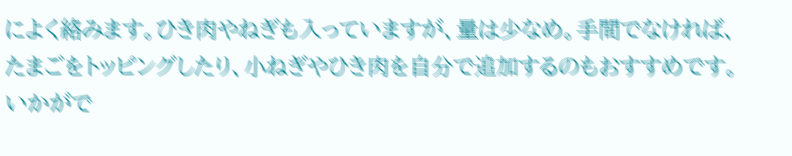によく絡みます。ひき肉やねぎも入っていますが、量は少なめ。手間でなければ、たまごをトッピングしたり、小ねぎやひき肉を自分で追加するのもおすすめです。
いかがで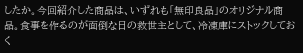したか。今回紹介した商品は、いずれも「無印良品」のオリジナル商品。食事を作るのが面倒な日の救世主として、冷凍庫にストックしておく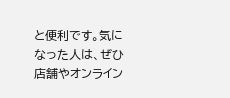と便利です。気になった人は、ぜひ店舗やオンライン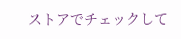ストアでチェックして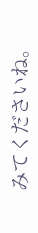みてくださいね。